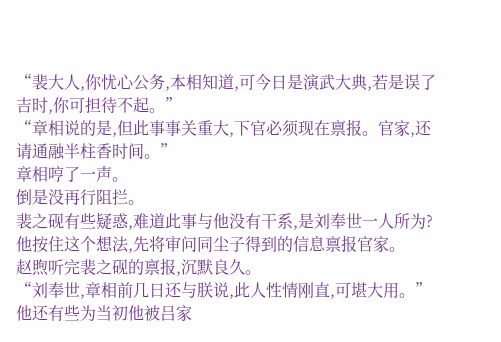“裴大人,你忧心公务,本相知道,可今日是演武大典,若是误了吉时,你可担待不起。”
“章相说的是,但此事事关重大,下官必须现在禀报。官家,还请通融半柱香时间。”
章相哼了一声。
倒是没再行阻拦。
裴之砚有些疑惑,难道此事与他没有干系,是刘奉世一人所为?
他按住这个想法,先将审问同尘子得到的信息禀报官家。
赵煦听完裴之砚的禀报,沉默良久。
“刘奉世,章相前几日还与朕说,此人性情刚直,可堪大用。”
他还有些为当初他被吕家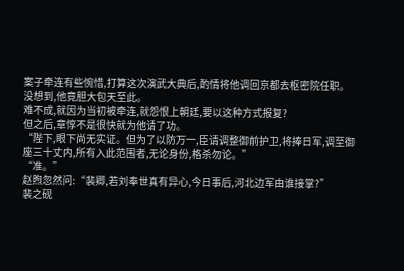案子牵连有些惋惜,打算这次演武大典后,酌情将他调回京都去枢密院任职。
没想到,他竟胆大包天至此。
难不成,就因为当初被牵连,就怨恨上朝廷,要以这种方式报复?
但之后,章惇不是很快就为他请了功。
“陛下,眼下尚无实证。但为了以防万一,臣请调整御前护卫,将捧日军,调至御座三十丈内,所有入此范围者,无论身份,格杀勿论。”
“准。”
赵煦忽然问:“裴卿,若刘奉世真有异心,今日事后,河北边军由谁接掌?”
裴之砚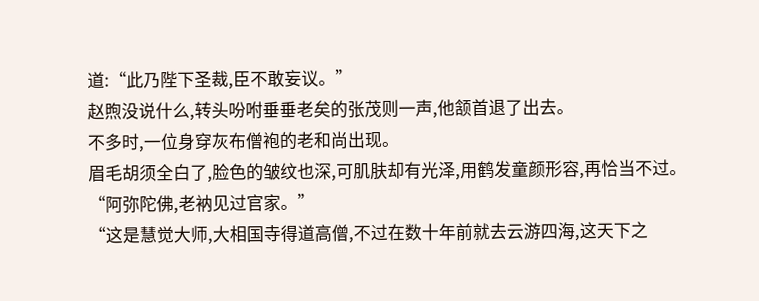道:“此乃陛下圣裁,臣不敢妄议。”
赵煦没说什么,转头吩咐垂垂老矣的张茂则一声,他颔首退了出去。
不多时,一位身穿灰布僧袍的老和尚出现。
眉毛胡须全白了,脸色的皱纹也深,可肌肤却有光泽,用鹤发童颜形容,再恰当不过。
“阿弥陀佛,老衲见过官家。”
“这是慧觉大师,大相国寺得道高僧,不过在数十年前就去云游四海,这天下之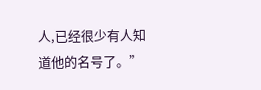人,已经很少有人知道他的名号了。”